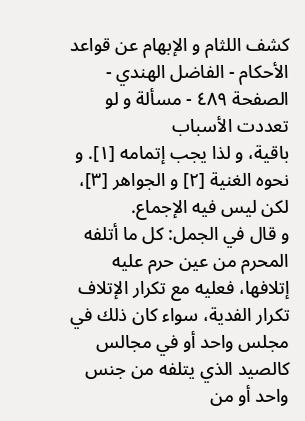كشف اللثام و الإبهام عن قواعد الأحكام - الفاضل الهندي - الصفحة ٤٨٩ - مسألة و لو تعددت الأسباب
باقية، و لذا يجب إتمامه [١]. و نحوه الغنية [٢] و الجواهر [٣]، لكن ليس فيه الإجماع.
و قال في الجمل: كل ما أتلفه المحرم من عين حرم عليه إتلافها، فعليه مع تكرار الإتلاف تكرار الفدية، سواء كان ذلك في مجلس واحد أو في مجالس كالصيد الذي يتلفه من جنس واحد أو من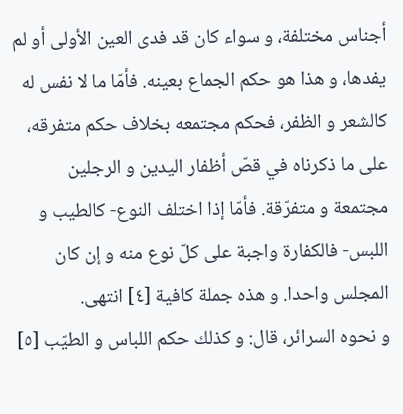أجناس مختلفة، و سواء كان قد فدى العين الأولى أو لم يفدها، و هذا هو حكم الجماع بعينه. فأمّا ما لا نفس له كالشعر و الظفر، فحكم مجتمعه بخلاف حكم متفرقه، على ما ذكرناه في قصّ أظفار اليدين و الرجلين مجتمعة و متفرّقة. فأمّا إذا اختلف النوع- كالطيب و اللبس- فالكفارة واجبة على كلّ نوع منه و إن كان المجلس واحدا. و هذه جملة كافية [٤] انتهى.
و نحوه السرائر، قال: و كذلك حكم اللباس و الطيّب [٥]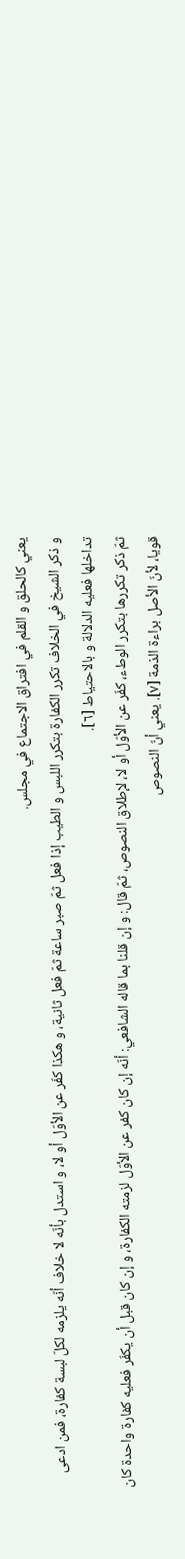يعني كالحلق و القلم في افتراق الاجتماع في مجلس.
و ذكر الشيخ في الخلاف تكرر الكفارة بتكرر اللبس و الطيب إذا فعل ثمّ صبر ساعة ثمّ فعل ثانية، و هكذا كفّر عن الأوّل أو لا، و استدل بأنّه لا خلاف أنّه يلزمه لكلّ لبسة كفارة، فمن ادعى تداخلها فعليه الدلالة و بالاحتياط [٦].
ثمّ ذكر تكررها بتكرر الوطء، كفّر عن الأوّل أو لا، لإطلاق النصوص، ثمّ قال: و إن قلنا بما قاله الشافعي: أنّه إن كان كفر عن الأوّل لزمته الكفارة، و إن كان قبل أن يكفّر فعليه كفارة واحدة كان قويا، لأنّ الأصل براءة الذمة [٧]. يعني أنّ النصوص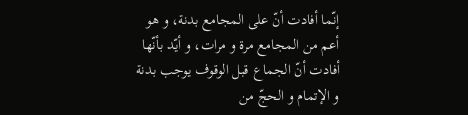إنّما أفادت أنّ على المجامع بدنة، و هو أعم من المجامع مرة و مرات، و أيّد بأنّها أفادت أنّ الجماع قبل الوقوف يوجب بدنة و الإتمام و الحجّ من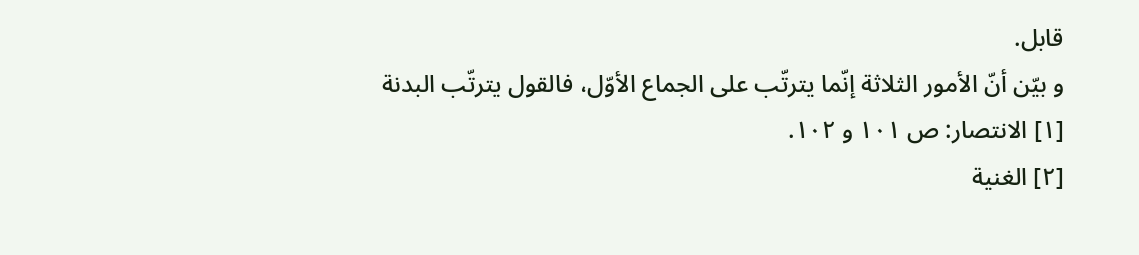قابل.
و بيّن أنّ الأمور الثلاثة إنّما يترتّب على الجماع الأوّل، فالقول يترتّب البدنة
[١] الانتصار: ص ١٠١ و ١٠٢.
[٢] الغنية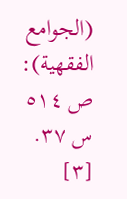(الجوامع الفقهية): ص ٥١٤ س ٣٧.
[٣]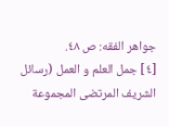جواهر الفقه: ص ٤٨.
[٤] جمل العلم و العمل (رسائل الشريف المرتضى المجموعة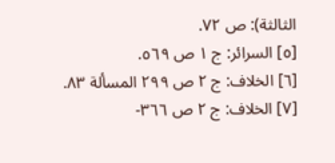الثالثة): ص ٧٢.
[٥] السرائر: ج ١ ص ٥٦٩.
[٦] الخلاف: ج ٢ ص ٢٩٩ المسألة ٨٣.
[٧] الخلاف: ج ٢ ص ٣٦٦-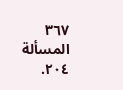٣٦٧ المسألة ٢٠٤.